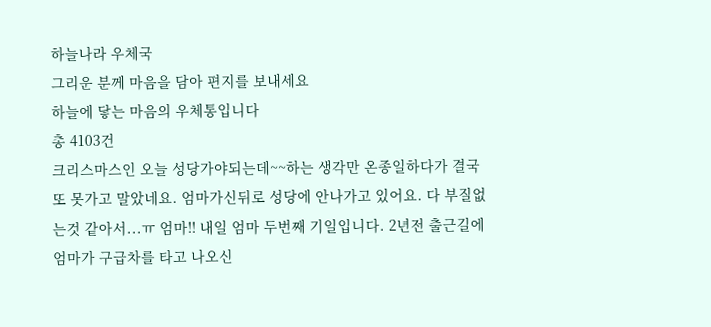하늘나라 우체국
그리운 분께 마음을 담아 편지를 보내세요
하늘에 닿는 마음의 우체통입니다
총 4103건
크리스마스인 오늘 성당가야되는데~~하는 생각만 온종일하다가 결국 또 못가고 말았네요. 엄마가신뒤로 성당에 안나가고 있어요. 다 부질없는것 같아서...ㅠ 엄마!! 내일 엄마 두번째 기일입니다. 2년전 출근길에 엄마가 구급차를 타고 나오신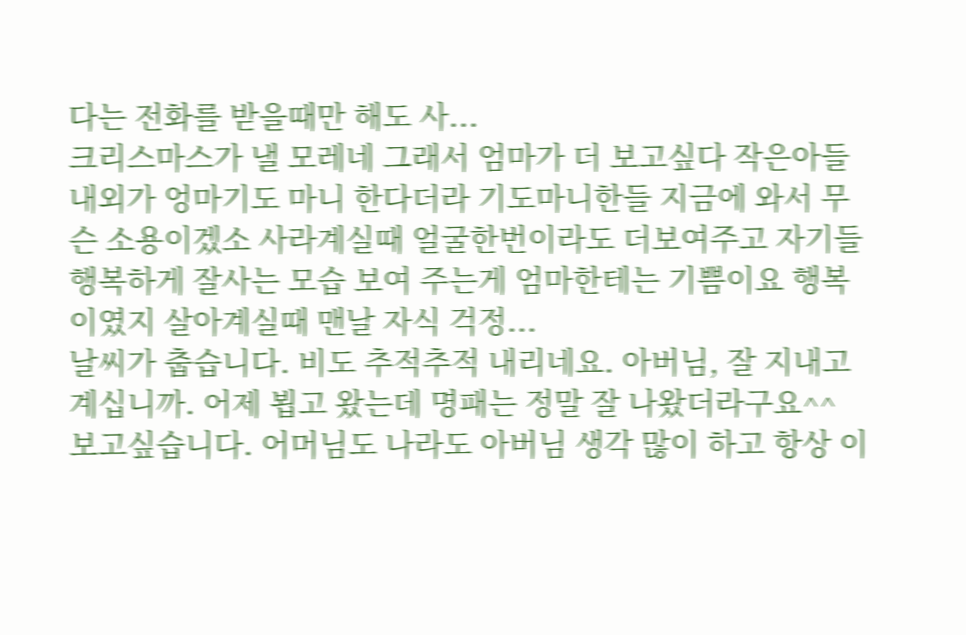다는 전화를 받을때만 해도 사...
크리스마스가 낼 모레네 그래서 엄마가 더 보고싶다 작은아들 내외가 엉마기도 마니 한다더라 기도마니한들 지금에 와서 무슨 소용이겠소 사라계실때 얼굴한번이라도 더보여주고 자기들 행복하게 잘사는 모습 보여 주는게 엄마한테는 기쁨이요 행복이였지 살아계실때 맨날 자식 걱정...
날씨가 춥습니다. 비도 추적추적 내리네요. 아버님, 잘 지내고 계십니까. 어제 뵙고 왔는데 명패는 정말 잘 나왔더라구요^^ 보고싶습니다. 어머님도 나라도 아버님 생각 많이 하고 항상 이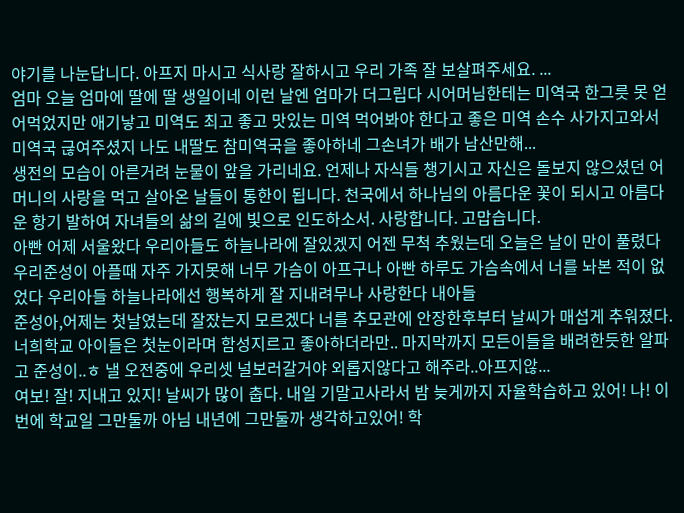야기를 나눈답니다. 아프지 마시고 식사랑 잘하시고 우리 가족 잘 보살펴주세요. ...
엄마 오늘 엄마에 딸에 딸 생일이네 이런 날엔 엄마가 더그립다 시어머님한테는 미역국 한그릇 못 얻어먹었지만 애기낳고 미역도 최고 좋고 맛있는 미역 먹어봐야 한다고 좋은 미역 손수 사가지고와서 미역국 귾여주셨지 나도 내딸도 참미역국을 좋아하네 그손녀가 배가 남산만해...
생전의 모습이 아른거려 눈물이 앞을 가리네요. 언제나 자식들 챙기시고 자신은 돌보지 않으셨던 어머니의 사랑을 먹고 살아온 날들이 통한이 됩니다. 천국에서 하나님의 아름다운 꽃이 되시고 아름다운 항기 발하여 자녀들의 삶의 길에 빛으로 인도하소서. 사랑합니다. 고맙습니다.
아빤 어제 서울왔다 우리아들도 하늘나라에 잘있겠지 어젠 무척 추웠는데 오늘은 날이 만이 풀렸다 우리준성이 아플때 자주 가지못해 너무 가슴이 아프구나 아빤 하루도 가슴속에서 너를 놔본 적이 없었다 우리아들 하늘나라에선 행복하게 잘 지내려무나 사랑한다 내아들
준성아,어제는 첫날였는데 잘잤는지 모르겠다 너를 추모관에 안장한후부터 날씨가 매섭게 추워졌다. 너희학교 아이들은 첫눈이라며 함성지르고 좋아하더라만.. 마지막까지 모든이들을 배려한듯한 알파고 준성이..ㅎ 낼 오전중에 우리셋 널보러갈거야 외롭지않다고 해주라..아프지않...
여보! 잘! 지내고 있지! 날씨가 많이 춥다. 내일 기말고사라서 밤 늦게까지 자율학습하고 있어! 나! 이번에 학교일 그만둘까 아님 내년에 그만둘까 생각하고있어! 학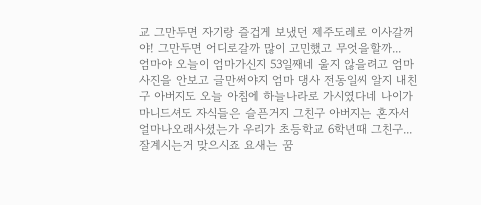교 그만두면 자기랑 즐겁게 보냈던 제주도레로 이사갈꺼야! 그만두면 어디로갈까 많이 고민했고 무엇을할까...
엄마야 오늘이 엄마가신지 53일째네 울지 않을려고 엄마 사진을 안보고 글만써야지 엄마 댕사 전동일씨 알지 내친구 아버지도 오늘 아침에 하늘나라로 가시였다네 나이가 마니드셔도 자식들은 슬픈거지 그친구 아버지는 혼자서 얼마나오래사셨는가 우리가 초등학교 6학년때 그친구...
잘계시는거 맞으시죠 요새는 꿈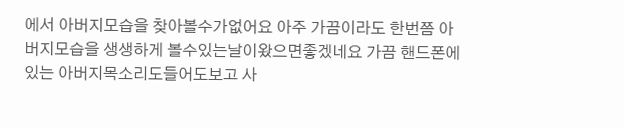에서 아버지모습을 찾아볼수가없어요 아주 가끔이라도 한번쯤 아버지모습을 생생하게 볼수있는날이왔으면좋겠네요 가끔 핸드폰에있는 아버지목소리도들어도보고 사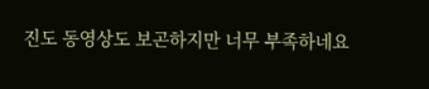진도 동영상도 보곤하지만 너무 부족하네요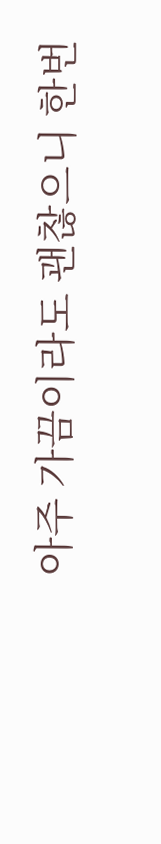아주 가끔이라도 괜찮으니 한번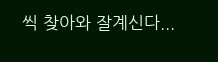씩 찾아와 잘계신다...